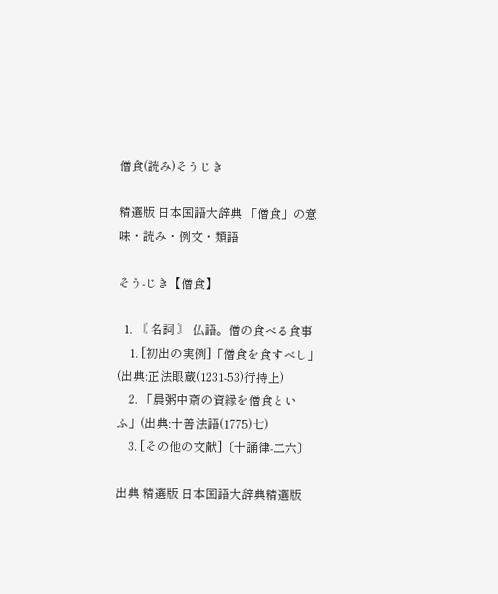僧食(読み)そうじき

精選版 日本国語大辞典 「僧食」の意味・読み・例文・類語

そう‐じき【僧食】

  1. 〘 名詞 〙 仏語。僧の食べる食事
    1. [初出の実例]「僧食を食すべし」(出典:正法眼蔵(1231‐53)行持上)
    2. 「晨粥中斎の資縁を僧食といふ」(出典:十善法語(1775)七)
    3. [その他の文献]〔十誦律‐二六〕

出典 精選版 日本国語大辞典精選版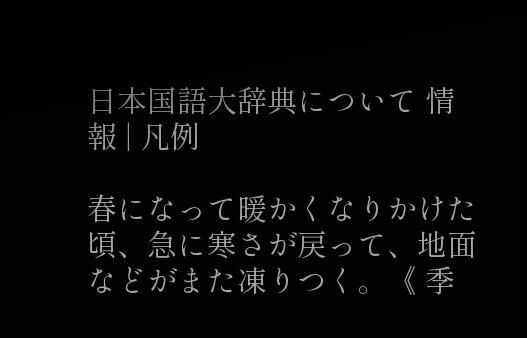日本国語大辞典について 情報 | 凡例

春になって暖かくなりかけた頃、急に寒さが戻って、地面などがまた凍りつく。《 季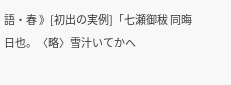語・春 》[初出の実例]「七瀬御秡 同晦日也。〈略〉雪汁いてかへ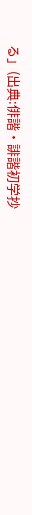る」(出典:俳諧・誹諧初学抄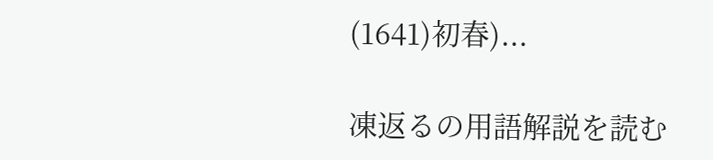(1641)初春)...

凍返るの用語解説を読む